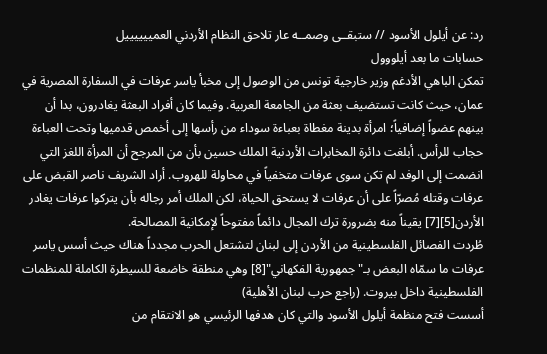رد: عن أيلول الأسود // ستبقــى وصمــه عار تلاحق النظام الأردني العمييييييل
حسابات ما بعد أيلووول
تمكن الباهي الأدغم وزير خارجية تونس من الوصول إلى مخبأ ياسر عرفات في السفارة المصرية في عمان، حيث كانت تستضيف بعثة من الجامعة العربية. وفيما كان أفراد البعثة يغادرون، بدا أن بينهم عضواً إضافياً؛ امرأة بدينة مغطاة بعباءة سوداء من رأسها إلى أخمص قدميها وتحت العباءة حجاب للرأس. أبلغت دائرة المخابرات الأردنية الملك حسين بأن من المرجح أن المرأة اللغز التي انضمت إلى الوفد لم تكن سوى عرفات متخفياً في محاولة للهروب. أراد الشريف ناصر القبض على عرفات وقتله مُصرّاً على أن عرفات لا يستحق الحياة، لكن الملك أمر رجاله بأن يتركوا عرفات يغادر الأردن[5][7] يقيناً منه بضرورة ترك المجال دائماً مفتوحاً لإمكانية المصالحة.
طُردت الفصائل الفلسطينية من الأردن إلى لبنان لتشتعل الحرب مجدداً هناك حيث أسس ياسر عرفات ما سمّاه البعض بـ"جمهورية الفكهاني"[8] وهي منطقة خاضعة للسيطرة الكاملة للمنظمات الفلسطينية داخل بيروت. (راجع حرب لبنان الأهلية)
أسست فتح منظمة أيلول الأسود والتي كان هدفها الرئيسي هو الانتقام من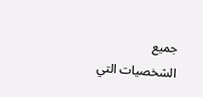جميع الشخصيات التي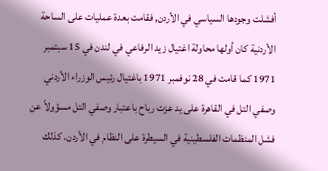أفشلت وجودها السياسي في الأردن, فقامت بعدة عمليات على الساحة الأردنية كان أولها محاولة اغتيال زيد الرفاعي في لندن في 15 سبتمبر 1971 كما قامت في 28 نوفمبر 1971 باغتيال رئيس الوزراء الأردني وصفي التل في القاهرة على يد عزت رباح باعتبار وصفي التل مسؤولاً عن فشل المنظمات الفلسطينية في السيطرة على النظام في الأردن. كذلك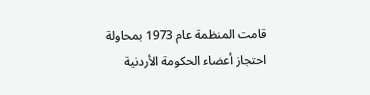قامت المنظمة عام 1973 بمحاولة احتجاز أعضاء الحكومة الأردنية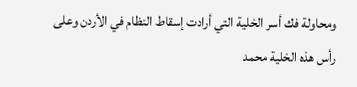ومحاولة فك أسر الخلية التي أرادت إسقاط النظام في الأردن وعلى رأس هذه الخلية محمد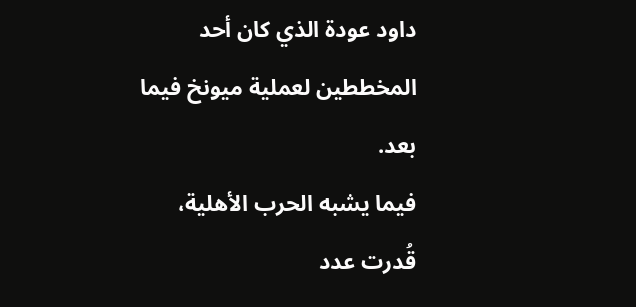داود عودة الذي كان أحد المخططين لعملية ميونخ فيما بعد.
فيما يشبه الحرب الأهلية، قُدرت عدد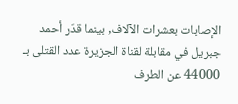الإصابات بعشرات الآلاف, بينما قدّر أحمد جبريل في مقابلة لقناة الجزيرة عدد القتلى بـ 44000 عن الطرف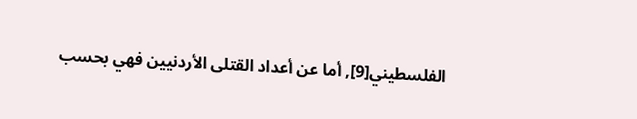الفلسطيني[9], أما عن أعداد القتلى الأردنيين فهي بحسب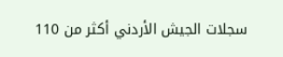سجلات الجيش الأردني أكثر من 110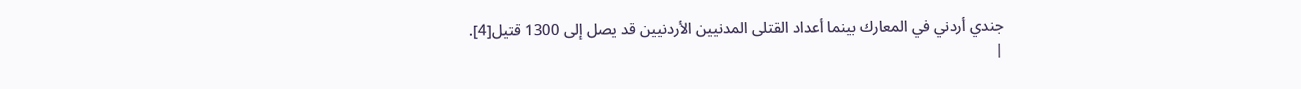جندي أردني في المعارك بينما أعداد القتلى المدنيين الأردنيين قد يصل إلى 1300 قتيل[4].
|